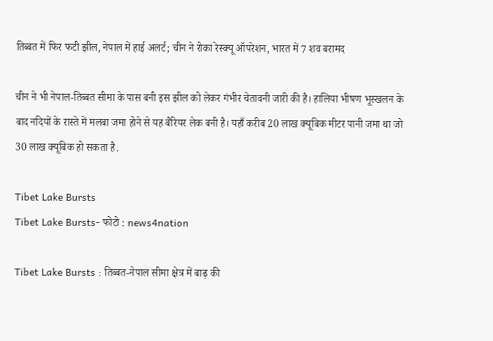तिब्बत में फिर फटी झील, नेपाल में हाई अलर्ट; चीन ने रोका रेस्क्यू ऑपरेशन, भारत में 7 शव बरामद

चीन ने भी नेपाल-तिब्बत सीमा के पास बनी इस झील को लेकर गंभीर चेतावनी जारी की है। हालिया भीषण भूस्खलन के बाद नदियों के रास्ते में मलबा जमा होने से यह बैरियर लेक बनी है। यहाँ करीब 20 लाख क्यूबिक मीटर पानी जमा था जो 30 लाख क्यूबिक हो सकता है.

Tibet Lake Bursts
Tibet Lake Bursts- फोटो : news4nation

Tibet Lake Bursts : तिब्बत-नेपाल सीमा क्षेत्र में बाढ़ की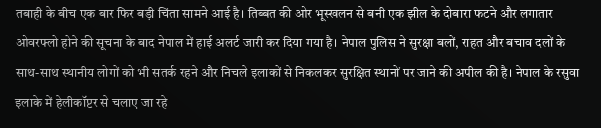तबाही के बीच एक बार फिर बड़ी चिंता सामने आई है। तिब्बत की ओर भूस्खलन से बनी एक झील के दोबारा फटने और लगातार ओवरफ्लो होने की सूचना के बाद नेपाल में हाई अलर्ट जारी कर दिया गया है। नेपाल पुलिस ने सुरक्षा बलों, राहत और बचाव दलों के साथ-साथ स्थानीय लोगों को भी सतर्क रहने और निचले इलाकों से निकलकर सुरक्षित स्थानों पर जाने की अपील की है। नेपाल के रसुवा इलाके में हेलीकॉप्टर से चलाए जा रहे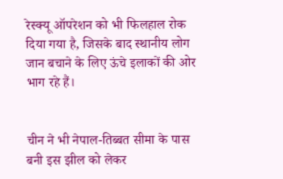रेस्क्यू ऑपरेशन को भी फिलहाल रोक दिया गया है, जिसके बाद स्थानीय लोग जान बचाने के लिए ऊंचे इलाकों की ओर भाग रहे हैं।


चीन ने भी नेपाल-तिब्बत सीमा के पास बनी इस झील को लेकर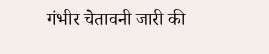गंभीर चेतावनी जारी की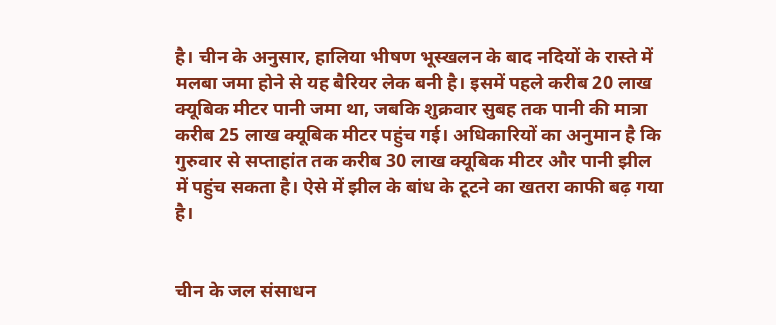है। चीन के अनुसार, हालिया भीषण भूस्खलन के बाद नदियों के रास्ते में मलबा जमा होने से यह बैरियर लेक बनी है। इसमें पहले करीब 20 लाख क्यूबिक मीटर पानी जमा था, जबकि शुक्रवार सुबह तक पानी की मात्रा करीब 25 लाख क्यूबिक मीटर पहुंच गई। अधिकारियों का अनुमान है कि गुरुवार से सप्ताहांत तक करीब 30 लाख क्यूबिक मीटर और पानी झील में पहुंच सकता है। ऐसे में झील के बांध के टूटने का खतरा काफी बढ़ गया है।


चीन के जल संसाधन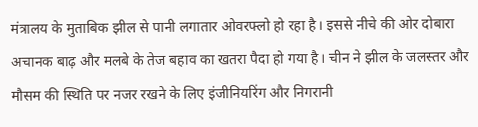मंत्रालय के मुताबिक झील से पानी लगातार ओवरफ्लो हो रहा है। इससे नीचे की ओर दोबारा अचानक बाढ़ और मलबे के तेज बहाव का खतरा पैदा हो गया है। चीन ने झील के जलस्तर और मौसम की स्थिति पर नजर रखने के लिए इंजीनियरिंग और निगरानी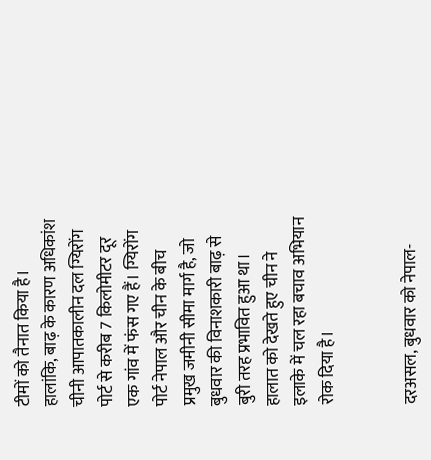टीमों को तैनात किया है। हालांकि, बाढ़ के कारण अधिकांश चीनी आपातकालीन दल ग्यिरोंग पोर्ट से करीब 7 किलोमीटर दूर एक गांव में फंस गए हैं। ग्यिरोंग पोर्ट नेपाल और चीन के बीच प्रमुख जमीनी सीमा मार्ग है, जो बुधवार की विनाशकारी बाढ़ से बुरी तरह प्रभावित हुआ था। हालात को देखते हुए चीन ने इलाके में चल रहा बचाव अभियान रोक दिया है।


दरअसल, बुधवार को नेपाल-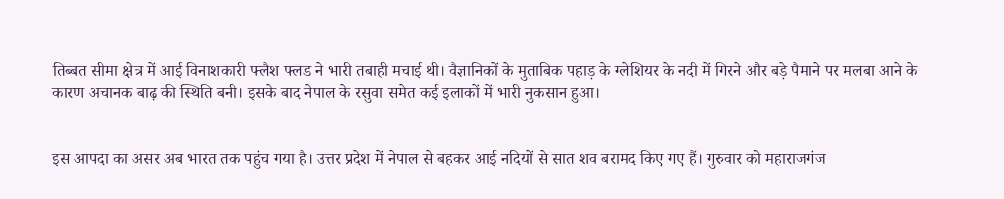तिब्बत सीमा क्षेत्र में आई विनाशकारी फ्लैश फ्लड ने भारी तबाही मचाई थी। वैज्ञानिकों के मुताबिक पहाड़ के ग्लेशियर के नदी में गिरने और बड़े पैमाने पर मलबा आने के कारण अचानक बाढ़ की स्थिति बनी। इसके बाद नेपाल के रसुवा समेत कई इलाकों में भारी नुकसान हुआ।


इस आपदा का असर अब भारत तक पहुंच गया है। उत्तर प्रदेश में नेपाल से बहकर आई नदियों से सात शव बरामद किए गए हैं। गुरुवार को महाराजगंज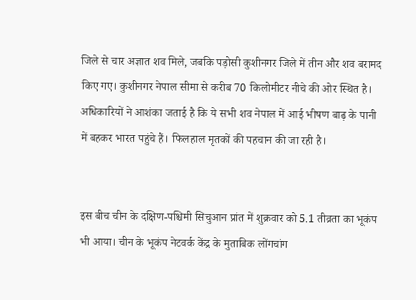जिले से चार अज्ञात शव मिले, जबकि पड़ोसी कुशीनगर जिले में तीन और शव बरामद किए गए। कुशीनगर नेपाल सीमा से करीब 70 किलोमीटर नीचे की ओर स्थित है। अधिकारियों ने आशंका जताई है कि ये सभी शव नेपाल में आई भीषण बाढ़ के पानी में बहकर भारत पहुंचे हैं। फिलहाल मृतकों की पहचान की जा रही है।


इस बीच चीन के दक्षिण-पश्चिमी सिचुआन प्रांत में शुक्रवार को 5.1 तीव्रता का भूकंप भी आया। चीन के भूकंप नेटवर्क केंद्र के मुताबिक लोंगचांग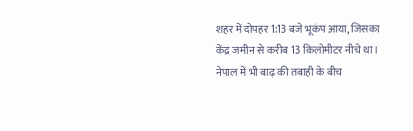शहर में दोपहर 1:13 बजे भूकंप आया, जिसका केंद्र जमीन से करीब 13 किलोमीटर नीचे था। नेपाल में भी बाढ़ की तबाही के बीच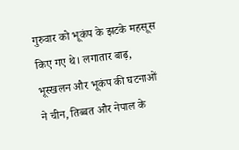गुरुवार को भूकंप के झटके महसूस किए गए थे। लगातार बाढ़, भूस्खलन और भूकंप की घटनाओं ने चीन, तिब्बत और नेपाल के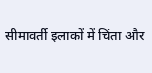सीमावर्ती इलाकों में चिंता और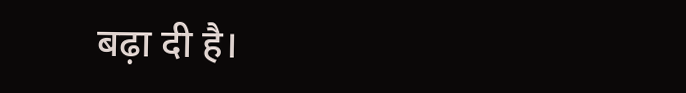बढ़ा दी है।